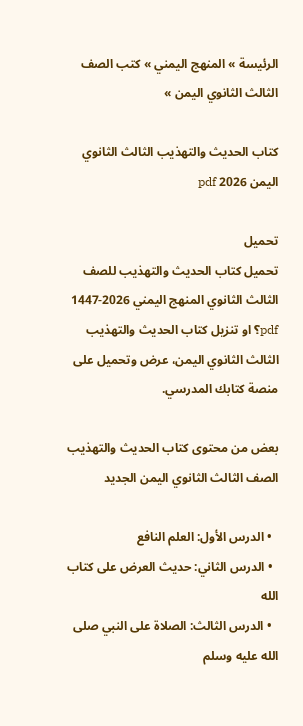الرئيسة » المنهج اليمني » كتب الصف الثالث الثانوي اليمن »

كتاب الحديث والتهذيب الثالث الثانوي اليمن 2026 pdf

تحميل
تحميل كتاب الحديث والتهذيب للصف الثالث الثانوي المنهج اليمني 2026-1447 pdf؟ او تنزيل كتاب الحديث والتهذيب الثالث الثانوي اليمن، عرض وتحميل على منصة كتابك المدرسي.

بعض من محتوى كتاب الحديث والتهذيب الصف الثالث الثانوي اليمن الجديد

  • الدرس الأول: العلم النافع
  • الدرس الثاني: حديث العرض على كتاب الله
  • الدرس الثالث: الصلاة على النبي صلى الله عليه وسلم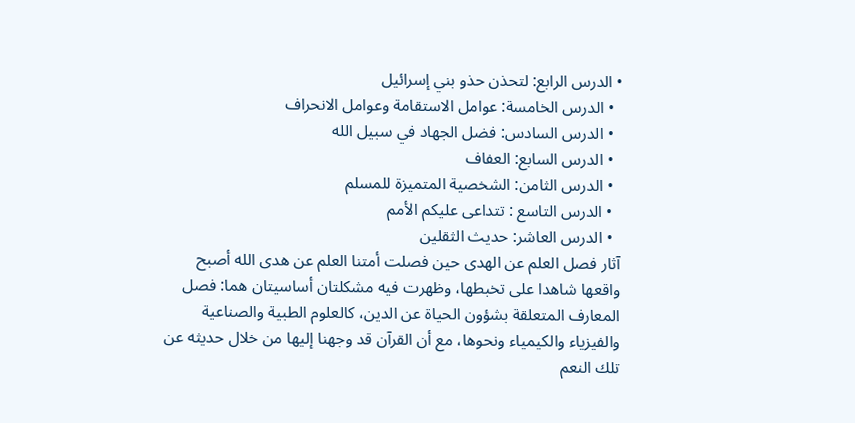• الدرس الرابع: لتحذن حذو بني إسرائيل
  • الدرس الخامسة: عوامل الاستقامة وعوامل الانحراف
  • الدرس السادس: فضل الجهاد في سبيل الله
  • الدرس السابع: العفاف
  • الدرس الثامن: الشخصية المتميزة للمسلم
  • الدرس التاسع : تتداعى عليكم الأمم
  • الدرس العاشر: حديث الثقلين
آثار فصل العلم عن الهدى حين فصلت أمتنا العلم عن هدى الله أصبح واقعها شاهدا على تخبطها، وظهرت فيه مشكلتان أساسيتان هما: فصل المعارف المتعلقة بشؤون الحياة عن الدين، كالعلوم الطبية والصناعية والفيزياء والكيمياء ونحوها، مع أن القرآن قد وجهنا إليها من خلال حديثه عن تلك النعم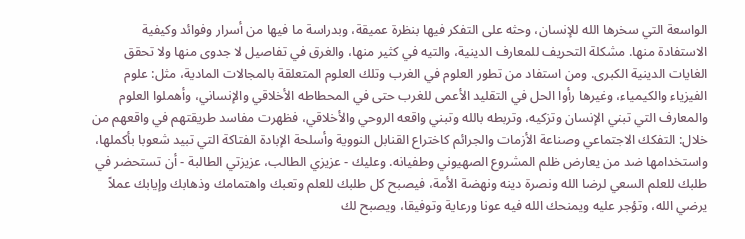الواسعة التي سخرها الله للإنسان، وحثه على التفكر فيها بنظرة عميقة، وبدراسة ما فيها من أسرار وفوائد وكيفية الاستفادة منها. مشكلة التحريف للمعارف الدينية، والتيه في كثير منها، والغرق في تفاصيل لا جدوى منها ولا تحقق الغايات الدينية الكبرى. ومن استفاد من تطور العلوم في الغرب وتلك العلوم المتعلقة بالمجالات المادية، مثل: علوم الفيزياء والكيمياء، وغيرها رأوا الحل في التقليد الأعمى للغرب حتى في المحطاطه الأخلاقي والإنساني، وأهملوا العلوم والمعارف التي تبني الإنسان وتزكيه، وتربطه بالله وتبني واقعه الروحي والأخلاقي، فظهرت مفاسد طريقتهم في واقعهم من خلال: التفكك الاجتماعي وصناعة الأزمات والجرائم كاختراع القنابل النووية وأسلحة الإبادة الفتاكة التي تبيد شعوبا بأكملها، واستخدامها ضد من يعارض ظلم المشروع الصهيوني وطفيانه. وعليك - عزيزي الطالب، عزيزتي الطالبة - أن تستحضر في طلبك للعلم السعي لرضا الله ونصرة دينه ونهضة الأمة، فيصبح كل طلبك للعلم وتعبك واهتمامك وذهابك وإيابك عملاً يرضي الله، وتؤجر عليه ويمنحك الله فيه عونا ورعاية وتوفيقا، ويصبح لك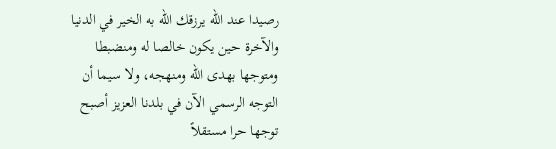رصيدا عند الله يرزقك الله به الخير في الدنيا والآخرة حين يكون خالصا له ومنضبطا ومتوجها بهدى الله ومنهجه، ولا سيما أن التوجه الرسمي الآن في بلدنا العزيز أصبح توجها حرا مستقلاً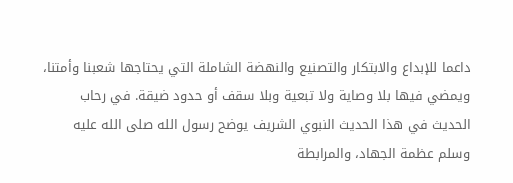داعما للإبداع والابتكار والتصنيع والنهضة الشاملة التي يحتاجها شعبنا وأمتنا، ويمضي فيها بلا وصاية ولا تبعية وبلا سقف أو حدود ضيقة. في رحاب الحديث في هذا الحديث النبوي الشريف يوضح رسول الله صلى الله عليه وسلم عظمة الجهاد، والمرابطة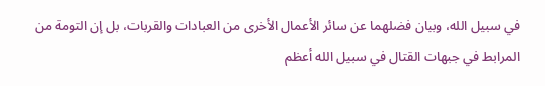في سبيل الله، وبيان فضلهما عن سائر الأعمال الأخرى من العبادات والقربات، بل إن التومة من المرابط في جبهات القتال في سبيل الله أعظم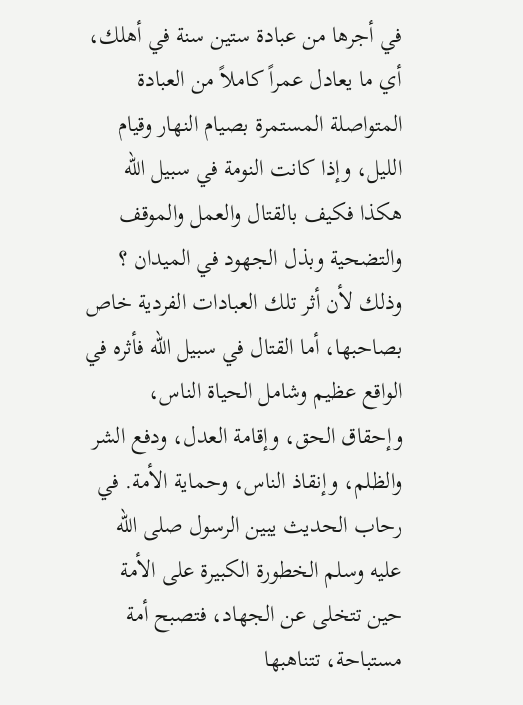في أجرها من عبادة ستين سنة في أهلك، أي ما يعادل عمراً كاملاً من العبادة المتواصلة المستمرة بصيام النهار وقيام الليل، وإذا كانت النومة في سبيل الله هكذا فكيف بالقتال والعمل والموقف والتضحية وبذل الجهود في الميدان ؟ وذلك لأن أثر تلك العبادات الفردية خاص بصاحبها، أما القتال في سبيل الله فأثره في الواقع عظيم وشامل الحياة الناس، وإحقاق الحق، وإقامة العدل، ودفع الشر والظلم، وإنقاذ الناس، وحماية الأمة. في رحاب الحديث يبين الرسول صلى الله عليه وسلم الخطورة الكبيرة على الأمة حين تتخلى عن الجهاد، فتصبح أمة مستباحة، تتناهبها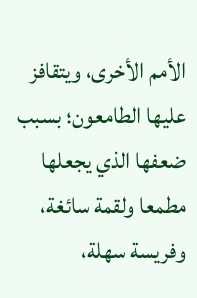الأمم الأخرى، ويتقافز عليها الطامعون؛ بسبب ضعفها الذي يجعلها مطمعا ولقمة سائغة، وفريسة سهلة،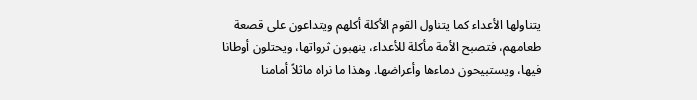يتناولها الأعداء كما يتناول القوم الأكلة أكلهم ويتداعون على قصعة طعامهم، فتصبح الأمة مأكلة للأعداء، ينهبون ثرواتها، ويحتلون أوطانا فيها، ويستبيحون دماءها وأعراضها. وهذا ما نراه ماثلاً أمامنا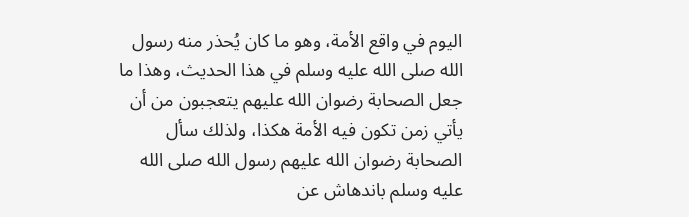اليوم في واقع الأمة، وهو ما كان يُحذر منه رسول الله صلى الله عليه وسلم في هذا الحديث، وهذا ما جعل الصحابة رضوان الله عليهم يتعجبون من أن يأتي زمن تكون فيه الأمة هكذا، ولذلك سأل الصحابة رضوان الله عليهم رسول الله صلى الله عليه وسلم باندهاش عن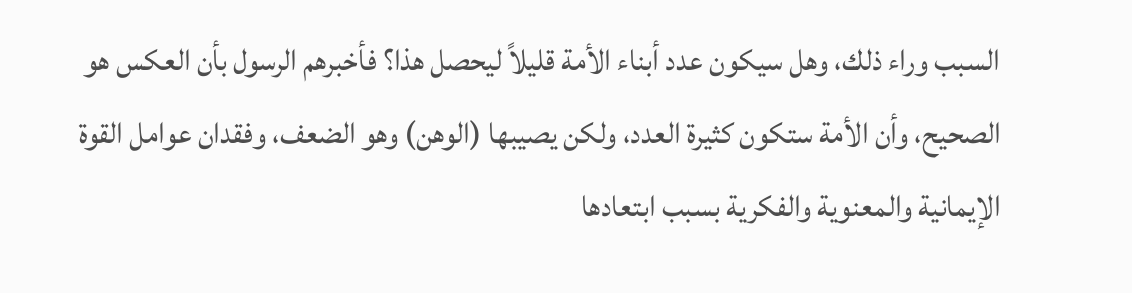السبب وراء ذلك، وهل سيكون عدد أبناء الأمة قليلاً ليحصل هذا؟ فأخبرهم الرسول بأن العكس هو الصحيح، وأن الأمة ستكون كثيرة العدد، ولكن يصيبها (الوهن) وهو الضعف، وفقدان عوامل القوة الإيمانية والمعنوية والفكرية بسبب ابتعادها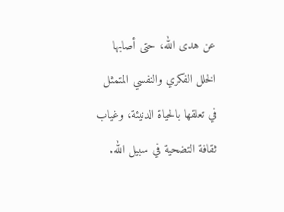عن هدى الله، حتى أصابها الخلل الفكري والنفسي المتمثل في تعلقها بالحياة الدنيئة، وغياب ثقافة التضحية في سبيل الله.